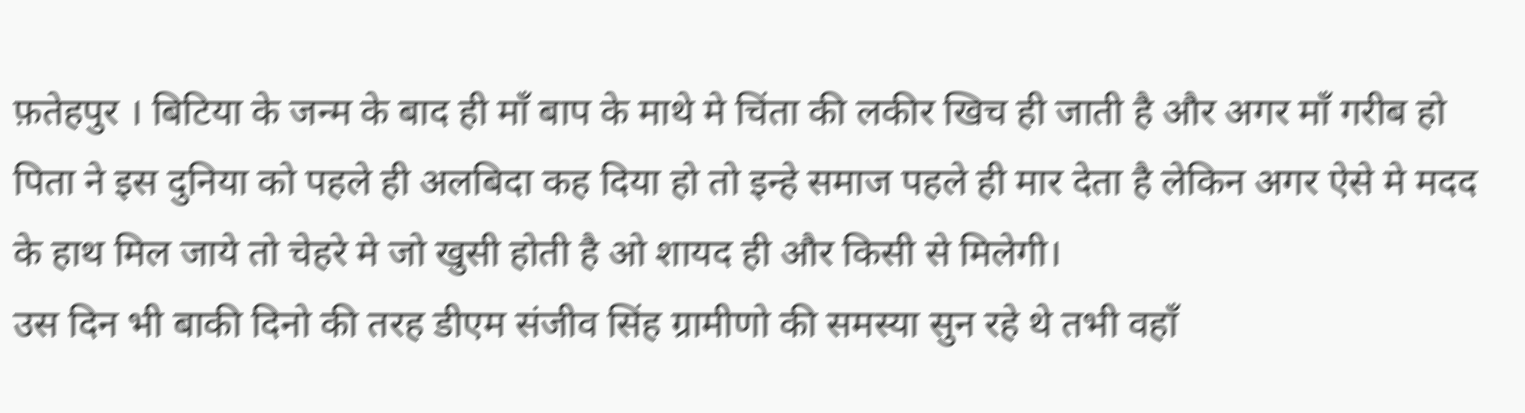फ़तेहपुर । बिटिया के जन्म के बाद ही माँ बाप के माथे मे चिंता की लकीर खिच ही जाती है और अगर माँ गरीब हो पिता ने इस दुनिया को पहले ही अलबिदा कह दिया हो तो इन्हे समाज पहले ही मार देता है लेकिन अगर ऐसे मे मदद के हाथ मिल जाये तो चेहरे मे जो खुसी होती है ओ शायद ही और किसी से मिलेगी।
उस दिन भी बाकी दिनो की तरह डीएम संजीव सिंह ग्रामीणो की समस्या सुन रहे थे तभी वहाँ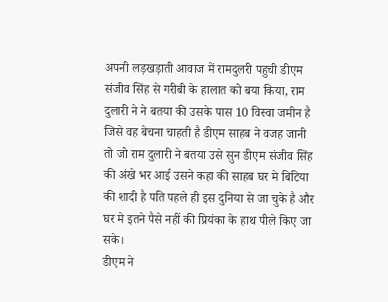अपनी लड़खड़ाती आवाज में रामदुलरी पहुची डीएम संजीव सिंह से गरीबी के हालात को बया किया, राम दुलारी ने ने बतया की उसके पास 10 विस्वा जमीन है जिसे वह बेचना चाहती है डीएम साहब ने वजह जानी तो जो राम दुलारी ने बतया उसे सुन डीएम संजीव सिंह की अंखे भर आई उसने कहा की साहब घर मे बिटिया की शादी है पति पहले ही इस दुनिया से जा चुके है और घर मे इतने पैसे नहीं की प्रियंका के हाथ पीले किए जा सके।
डीएम ने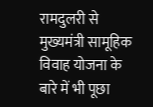रामदुलरी से मुख्यमंत्री सामूहिक विवाह योजना के बारे में भी पूछा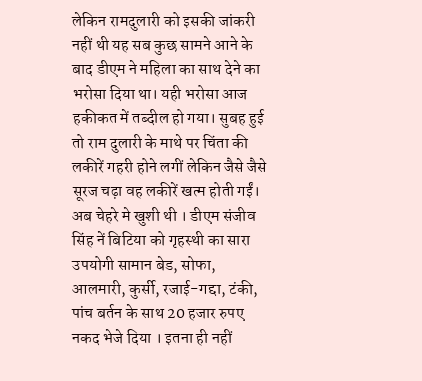लेकिन रामदुलारी को इसकी जांकरी नहीं थी यह सब कुछ सामने आने के बाद डीएम ने महिला का साथ देने का भरोसा दिया था। यही भरोसा आज हकीकत में तब्दील हो गया। सुबह हुई तो राम दुलारी के माथे पर चिंता की लकीरें गहरी होने लगीं लेकिन जैसे जैसे सूरज चढ़ा वह लकीरें खत्म होती गईं। अब चेहरे मे खुशी थी । डीएम संजीव सिंह नें बिटिया को गृहस्थी का सारा उपयोगी सामान बेड, सोफा, आलमारी, कुर्सी, रजाई-गद्दा, टंकी, पांच बर्तन के साथ 20 हजार रुपए नकद भेजे दिया । इतना ही नहीं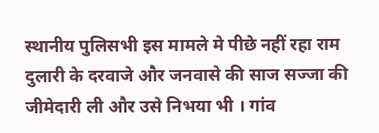स्थानीय पुलिसभी इस मामले मे पीछे नहीं रहा राम दुलारी के दरवाजे और जनवासे की साज सज्जा की जीमेदारी ली और उसे निभया भी । गांव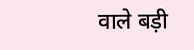वाले बड़ी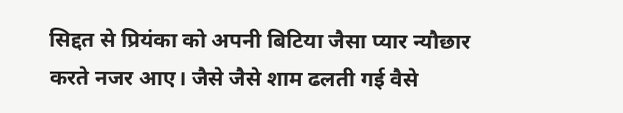सिद्दत से प्रियंका को अपनी बिटिया जैसा प्यार न्यौछार करते नजर आए। जैसे जैसे शाम ढलती गई वैसे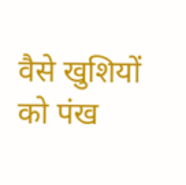वैसे खुशियों को पंख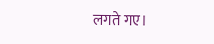लगते गए।